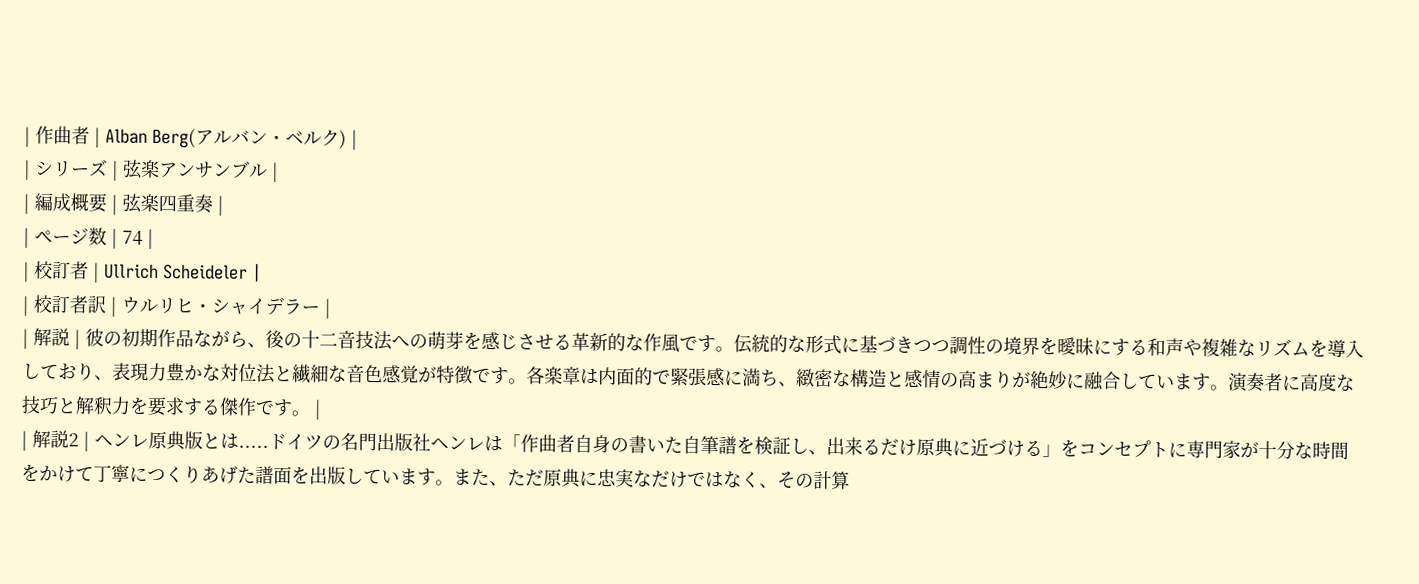| 作曲者 | Alban Berg(アルバン・ベルク) |
| シリーズ | 弦楽アンサンブル |
| 編成概要 | 弦楽四重奏 |
| ページ数 | 74 |
| 校訂者 | Ullrich Scheideler |
| 校訂者訳 | ウルリヒ・シャイデラー |
| 解説 | 彼の初期作品ながら、後の十二音技法への萌芽を感じさせる革新的な作風です。伝統的な形式に基づきつつ調性の境界を曖昧にする和声や複雑なリズムを導入しており、表現力豊かな対位法と繊細な音色感覚が特徴です。各楽章は内面的で緊張感に満ち、緻密な構造と感情の高まりが絶妙に融合しています。演奏者に高度な技巧と解釈力を要求する傑作です。 |
| 解説2 | ヘンレ原典版とは.....ドイツの名門出版社ヘンレは「作曲者自身の書いた自筆譜を検証し、出来るだけ原典に近づける」をコンセプトに専門家が十分な時間をかけて丁寧につくりあげた譜面を出版しています。また、ただ原典に忠実なだけではなく、その計算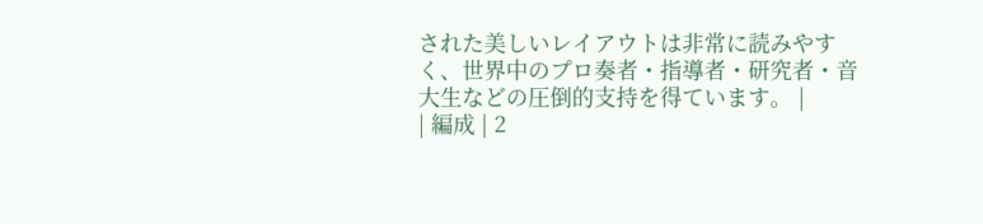された美しいレイアウトは非常に読みやすく、世界中のプロ奏者・指導者・研究者・音大生などの圧倒的支持を得ています。 |
| 編成 | 2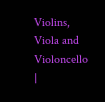Violins, Viola and Violoncello |